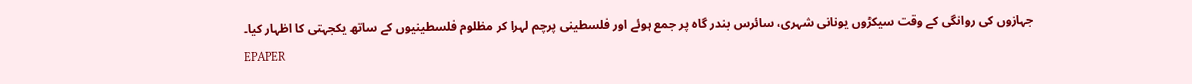جہازوں کی روانگی کے وقت سیکڑوں یونانی شہری، سائرس بندر گاہ پر جمع ہوئے اور فلسطینی پرچم لہرا کر مظلوم فلسطینیوں کے ساتھ یکجہتی کا اظہار کیا۔
EPAPER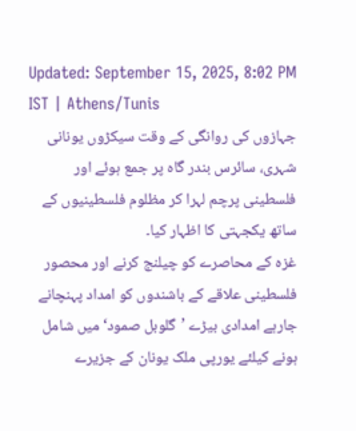Updated: September 15, 2025, 8:02 PM IST | Athens/Tunis
جہازوں کی روانگی کے وقت سیکڑوں یونانی شہری، سائرس بندر گاہ پر جمع ہوئے اور فلسطینی پرچم لہرا کر مظلوم فلسطینیوں کے ساتھ یکجہتی کا اظہار کیا۔
غزہ کے محاصرے کو چیلنج کرنے اور محصور فلسطینی علاقے کے باشندوں کو امداد پہنچانے جارہے امدادی بیڑے ’گلوبل صمود‘ میں شامل ہونے کیلئے یورپی ملک یونان کے جزیرے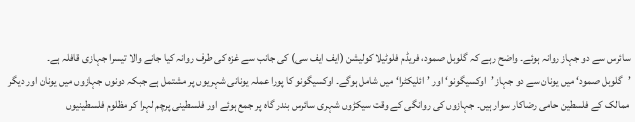سائرس سے دو جہاز روانہ ہوئے۔ واضح رہے کہ گلوبل صمود، فریڈم فلوٹیلا کولیشن (ایف ایف سی) کی جانب سے غزہ کی طرف روانہ کیا جانے والا تیسرا جہازی قافلہ ہے۔
’گلوبل صمود‘ میں یونان سے دو جہاز ’اوکسیگونو‘ اور ’ائلیکٹرا‘ میں شامل ہوگے۔ اوکسیگونو کا پورا عملہ یونانی شہریوں پر مشتمل ہے جبکہ دونوں جہازوں میں یونان اور دیگر ممالک کے فلسطین حامی رضاکار سوار ہیں۔ جہازوں کی روانگی کے وقت سیکڑوں شہری سائرس بندر گاہ پر جمع ہوئے اور فلسطینی پرچم لہرا کر مظلوم فلسطینیوں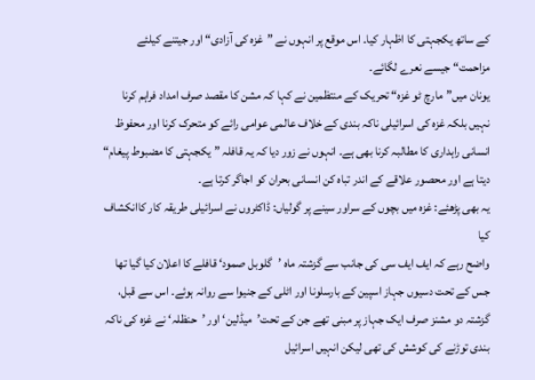کے ساتھ یکجہتی کا اظہار کیا۔ اس موقع پر انہوں نے ”غزہ کی آزادی“ اور جیتنے کیلئے مزاحمت“ جیسے نعرے لگائے۔
یونان میں”مارچ ٹو غزہ“ تحریک کے منتظمین نے کہا کہ مشن کا مقصد صرف امداد فراہم کرنا نہیں بلکہ غزہ کی اسرائیلی ناکہ بندی کے خلاف عالمی عوامی رائے کو متحرک کرنا اور محفوظ انسانی راہداری کا مطالبہ کرنا بھی ہے۔ انہوں نے زور دیا کہ یہ قافلہ ”یکجہتی کا مضبوط پیغام“ دیتا ہے اور محصور علاقے کے اندر تباہ کن انسانی بحران کو اجاگر کرتا ہے۔
یہ بھی پڑھئے: غزہ میں بچوں کے سراور سینے پر گولیاں: ڈاکٹروں نے اسرائیلی طریقہ کار کاانکشاف کیا
واضح رہے کہ ایف ایف سی کی جانب سے گزشتہ ماہ ’گلوبل صمود‘ قافلے کا اعلان کیا گیا تھا جس کے تحت دسیوں جہاز اسپین کے بارسلونا اور اٹلی کے جنیوا سے روانہ ہوئے۔ اس سے قبل، گزشتہ دو مشنز صرف ایک جہاز پر مبنی تھے جن کے تحت’میڈلین‘ اور ’حنظلہ‘ نے غزہ کی ناکہ بندی توڑنے کی کوشش کی تھی لیکن انہیں اسرائیل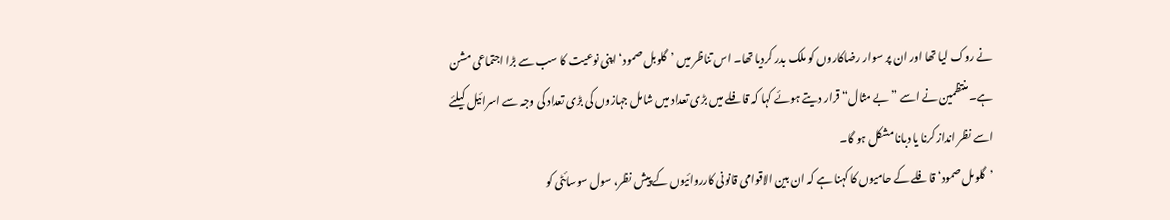نے روک لیا تھا اور ان پر سوار رضاکاروں کو ملک بدر کردیا تھا۔ اس تناظر میں ’گلوبل صمود‘ اپنی نوعیت کا سب سے بڑا اجتماعی مشن ہے۔ منتظمین نے اسے ”بے مثال“ قرار دیتے ہوئے کہا کہ قافلے میں بڑی تعداد میں شامل جہازوں کی بڑی تعداد کی وجہ سے اسرائیل کیلئے اسے نظر انداز کرنا یا دبانا مشکل ہو گا۔
’گلوںل صمود‘ قافلے کے حامیوں کا کہنا ہے کہ ان بین الاقوامی قانونی کارروائیوں کے پیش نظر، سول سوسائٹی کو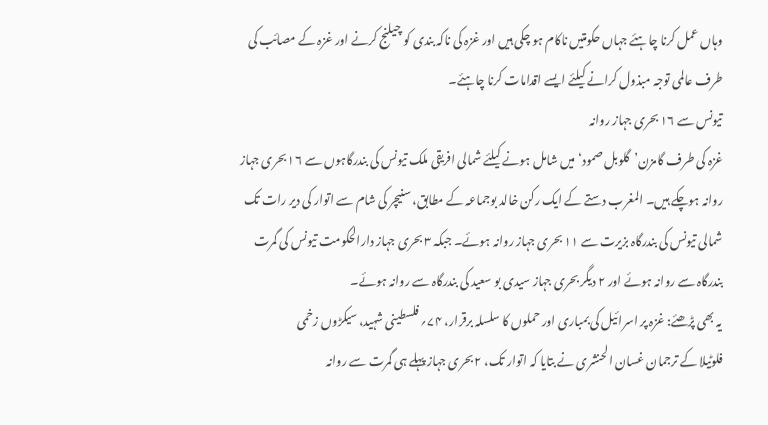وہاں عمل کرنا چاہئے جہاں حکومتیں ناکام ہو چکی ہیں اور غزہ کی ناکہ بندی کو چیلنج کرنے اور غزہ کے مصائب کی طرف عالمی توجہ مبذول کرانے کیلئے ایسے اقدامات کرنا چاہئے۔
تیونس سے ۱۶ بحری جہاز روانہ
غزہ کی طرف گامزن’گلوبل صمود‘ میں شامل ہونے کیلئے شمالی افریقی ملک تیونس کی بندرگاہوں سے ۱۶ بحری جہاز روانہ ہوچکے ہیں۔ المغرب دستے کے ایک رکن خالد بوجماعہ کے مطابق، سنیچر کی شام سے اتوار کی دیر رات تک شمالی تیونس کی بندرگاہ بزیرت سے ۱۱ بحری جہاز روانہ ہوئے۔ جبکہ ۳ بحری جہاز دارالحکومت تیونس کی گمرت بندرگاہ سے روانہ ہوئے اور ۲ دیگر بحری جہاز سیدی بو سعید کی بندرگاہ سے روانہ ہوئے۔
یہ بھی پڑھئے: غزہ پر اسرائیل کی بمباری اور حملوں کا سلسلہ برقرار، ۷۴؍ فلسطینی شہید، سیکڑوں زخمی
فلوٹیلا کے ترجمان غسان الحنشری نے بتایا کہ اتوار تک، ۲ بحری جہاز پہلے ہی گمرت سے روانہ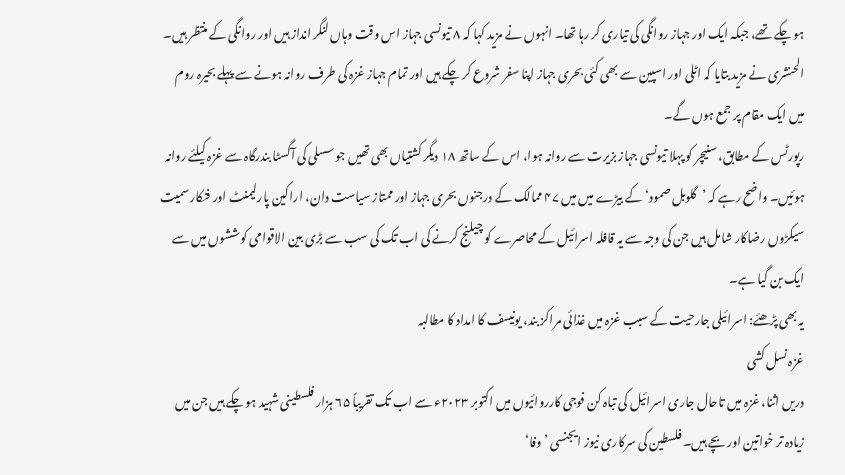ہو چکے تھے، جبکہ ایک اور جہاز روانگی کی تیاری کر رہا تھا۔ انہوں نے مزید کہا کہ ۸ تیونسی جہاز اس وقت وہاں لنگر انداز ہیں اور روانگی کے منتظر ہیں۔ الحنشری نے مزید بتایا کہ اٹلی اور اسپین سے بھی کئی بحری جہاز اپنا سفر شروع کر چکے ہیں اور تمام جہاز غزہ کی طرف روانہ ہونے سے پہلے بحیرہ روم میں ایک مقام پر جمع ہوں گے۔
رپورٹس کے مطابق، سنیچر کو پہلا تیونسی جہاز بزیرت سے روانہ ہوا، اس کے ساتھ ۱۸ دیگر کشتیاں بھی تھیں جو سسلی کی آگسٹا بندرگاہ سے غزہ کیلئے روانہ ہوئیں۔ واضح رہے کہ ’گلوبل صمود‘ کے بیڑے میں میں ۴۷ ممالک کے درجنوں بحری جہاز اور ممتاز سیاست دان، اراکین پارلیمنٹ اور فنکار سمیت سیکڑوں رضاکار شامل ہیں جن کی وجہ سے یہ قافلہ اسرائیل کے محاصرے کو چیلنج کرنے کی اب تک کی سب سے بڑی بین الاقوامی کوششوں میں سے ایک بن گیا ہے۔
یہ بھی پڑھئے: اسرائیلی جارحیت کے سبب غزہ میں غذائی مراکز بند، یونیسف کا امداد کا مطالبہ
غزہ نسل کشی
دریں اثنا، غزہ میں تاحال جاری اسرائیل کی تباہ کن فوجی کارروائیوں میں اکتوبر ۲۰۲۳ء سے اب تک تقریباً ۶۵ ہزار فلسطینی شہید ہو چکے ہیں جن میں زیادہ تر خواتین اور بچے ہیں۔ فلسطین کی سرکاری نیوز ایجنسی ’وفا‘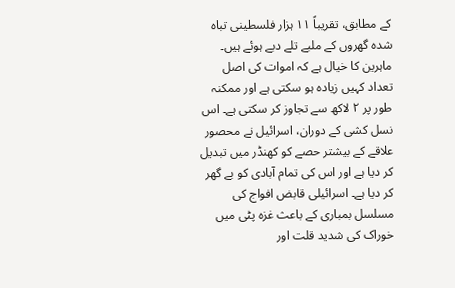کے مطابق، تقریباً ۱۱ ہزار فلسطینی تباہ شدہ گھروں کے ملبے تلے دبے ہوئے ہیں۔ ماہرین کا خیال ہے کہ اموات کی اصل تعداد کہیں زیادہ ہو سکتی ہے اور ممکنہ طور پر ۲ لاکھ سے تجاوز کر سکتی ہے۔ اس نسل کشی کے دوران، اسرائیل نے محصور علاقے کے بیشتر حصے کو کھنڈر میں تبدیل کر دیا ہے اور اس کی تمام آبادی کو بے گھر کر دیا ہے۔ اسرائیلی قابض افواج کی مسلسل بمباری کے باعث غزہ پٹی میں خوراک کی شدید قلت اور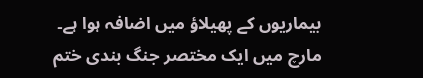بیماریوں کے پھیلاؤ میں اضافہ ہوا ہے۔ مارچ میں ایک مختصر جنگ بندی ختم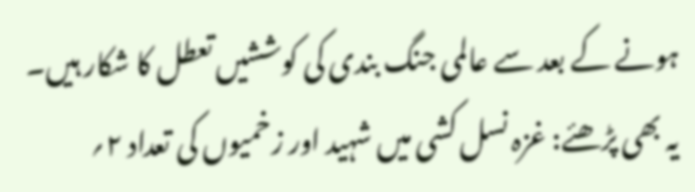ہونے کے بعد سے عالمی جنگ بندی کی کوششیں تعطل کا شکار ہیں۔
یہ بھی پڑھئے: غزہ نسل کشی میں شہید اور زخمیوں کی تعداد ۲؍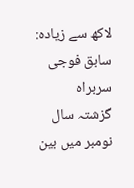لاکھ سے زیادہ: سابق فوجی سربراہ
گزشتہ سال نومبر میں بین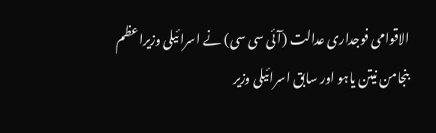الاقوامی فوجداری عدالت (آئی سی سی) نے اسرائیلی وزیراعظم بنجامن نیتن یاہو اور سابق اسرائیلی وزیر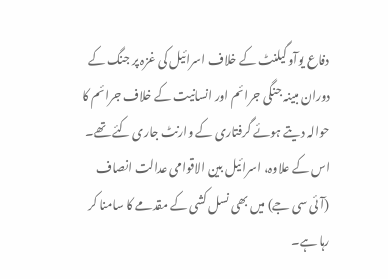دفاع یوآو گیلنٹ کے خلاف اسرائیل کی غزہ پر جنگ کے دوران مبینہ جنگی جرائم اور انسانیت کے خلاف جرائم کا حوالہ دیتے ہوئے گرفتاری کے وارنٹ جاری کئے تھے۔ اس کے علاوہ، اسرائیل بین الاقوامی عدالت انصاف (آئی سی جے) میں بھی نسل کشی کے مقدمے کا سامنا کر رہا ہے۔